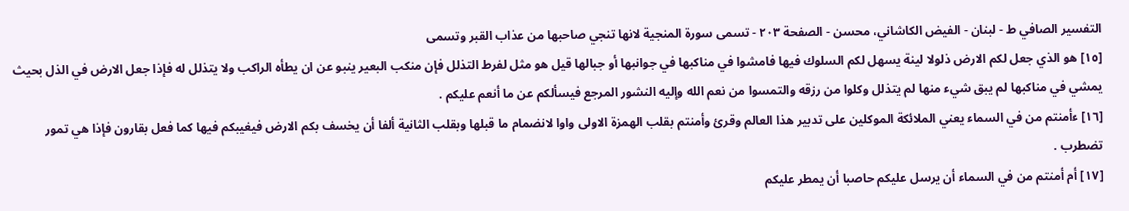التفسیر الصافي ط - لبنان - الفيض الكاشاني، محسن - الصفحة ٢٠٣ - تسمى سورة المنجية لانها تنجي صاحبها من عذاب القبر وتسمى
[١٥] هو الذي جعل لكم الارض ذلولا لينة يسهل لكم السلوك فيها فامشوا في مناكبها في جوانبها أو جبالها قيل هو مثل لفرط التذلل فإن منكب البعير ينبو عن ان يطأه الراكب ولا يتذلل له فإذا جعل الارض في الذل بحيث يمشي في مناكبها لم يبق شيء منها لم يتذلل وكلوا من رزقه والتمسوا من نعم الله وإليه النشور المرجع فيسألكم عن ما أنعم عليكم .
[١٦] ءأمنتم من في السماء يعني الملائكة الموكلين على تدبير هذا العالم وقرئ وأمنتم بقلب الهمزة الاولى واوا لانضمام ما قبلها وبقلب الثانية ألفا أن يخسف بكم الارض فيغيبكم فيها كما فعل بقارون فإذا هي تمور تضطرب .
[١٧] أم أمنتم من في السماء أن يرسل عليكم حاصبا أن يمطر عليكم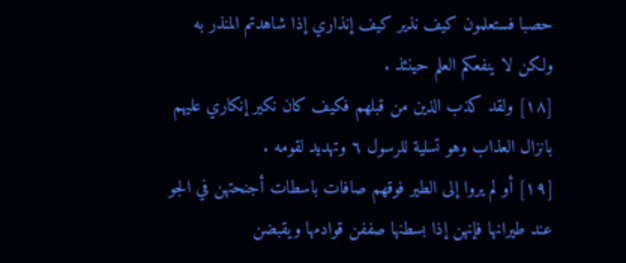حصبا فستعلمون كيف نذير كيف إنذاري إذا شاهدتم المنذر به ولكن لا ينفعكم العلم حينئذ .
[١٨] ولقد كذب الذين من قبلهم فكيف كان نكير إنكاري عليهم بانزال العذاب وهو تسلية للرسول ٦ وتهديد لقومه .
[١٩] أو لم يروا إلى الطير فوقهم صافات باسطات أجنحتهن في الجو عند طيرانها فإنهن إذا بسطنها صففن قوادمها ويقبضن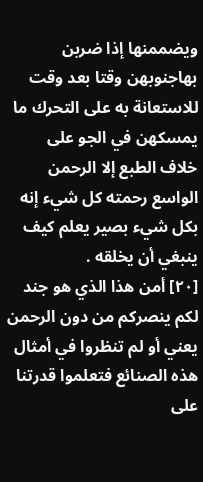ويضممنها إذا ضربن بهاجنوبهن وقتا بعد وقت للاستعانة به على التحرك ما يمسكهن في الجو على خلاف الطبع إلا الرحمن الواسع رحمته كل شيء إنه بكل شيء بصير يعلم كيف ينبغي أن يخلقه .
[٢٠] أمن هذا الذي هو جند لكم ينصركم من دون الرحمن يعني أو لم تنظروا في أمثال هذه الصنائع فتعلموا قدرتنا على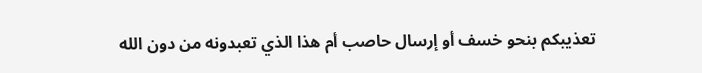تعذيبكم بنحو خسف أو إرسال حاصب أم هذا الذي تعبدونه من دون الله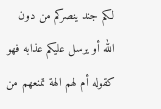لكم جند ينصركم من دون الله أو يرسل عليكم عذابه فهو كقوله أم لهم الهة تمنعهم من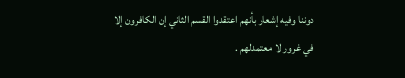دوننا وفيه إشعار بأنهم اعتقدوا القسم الثاني إن الكافرون إلا في غرور لا معتمدلهم .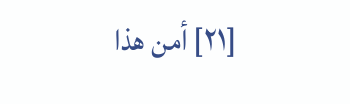[٢١] أمن هذا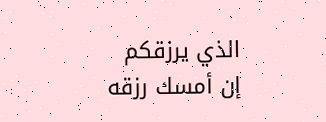الذي يرزقكم إن أمسك رزقه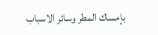بإمساك المطر وسائر الاسباب